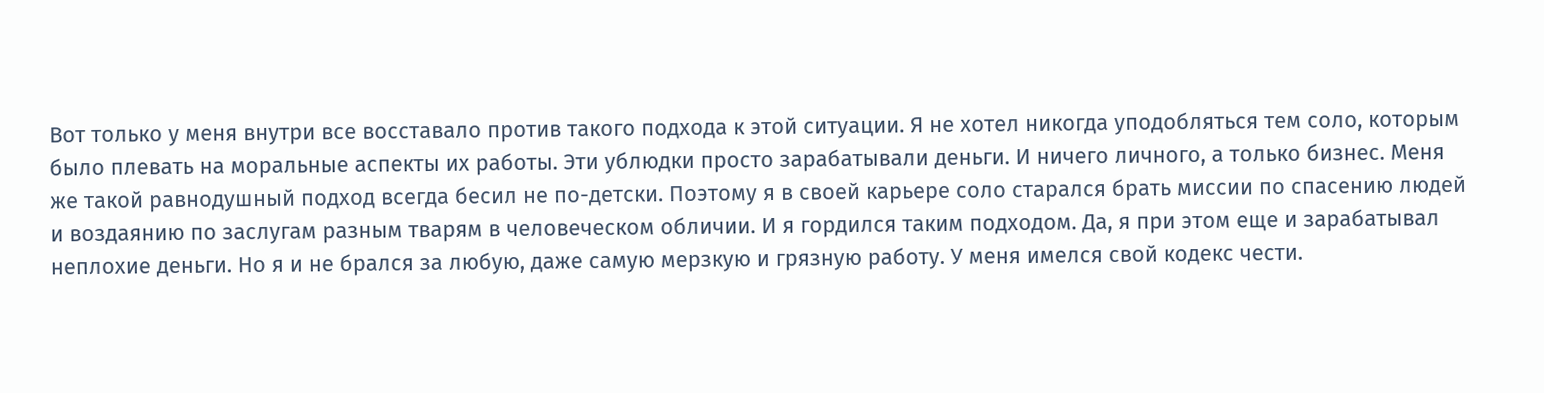Вот только у меня внутри все восставало против такого подхода к этой ситуации. Я не хотел никогда уподобляться тем соло, которым было плевать на моральные аспекты их работы. Эти ублюдки просто зарабатывали деньги. И ничего личного, а только бизнес. Меня же такой равнодушный подход всегда бесил не по-детски. Поэтому я в своей карьере соло старался брать миссии по спасению людей и воздаянию по заслугам разным тварям в человеческом обличии. И я гордился таким подходом. Да, я при этом еще и зарабатывал неплохие деньги. Но я и не брался за любую, даже самую мерзкую и грязную работу. У меня имелся свой кодекс чести.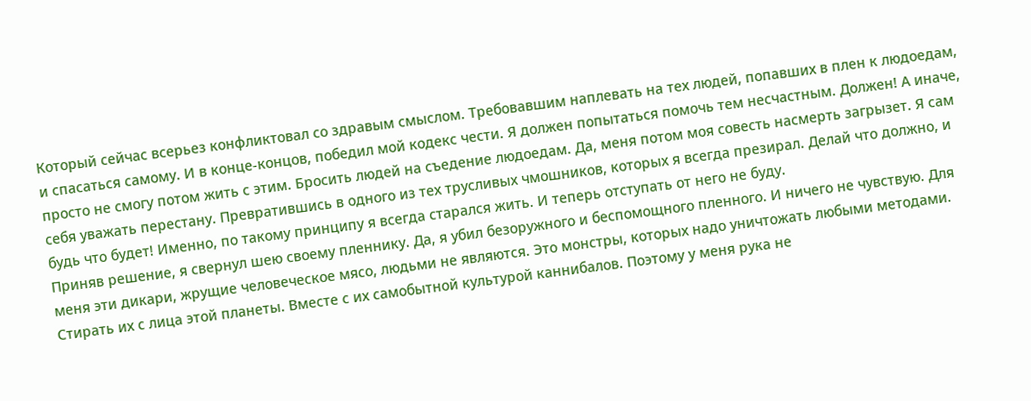Который сейчас всерьез конфликтовал со здравым смыслом. Требовавшим наплевать на тех людей, попавших в плен к людоедам, и спасаться самому. И в конце-концов, победил мой кодекс чести. Я должен попытаться помочь тем несчастным. Должен! А иначе, просто не смогу потом жить с этим. Бросить людей на съедение людоедам. Да, меня потом моя совесть насмерть загрызет. Я сам себя уважать перестану. Превратившись в одного из тех трусливых чмошников, которых я всегда презирал. Делай что должно, и будь что будет! Именно, по такому принципу я всегда старался жить. И теперь отступать от него не буду.
Приняв решение, я свернул шею своему пленнику. Да, я убил безоружного и беспомощного пленного. И ничего не чувствую. Для меня эти дикари, жрущие человеческое мясо, людьми не являются. Это монстры, которых надо уничтожать любыми методами. Стирать их с лица этой планеты. Вместе с их самобытной культурой каннибалов. Поэтому у меня рука не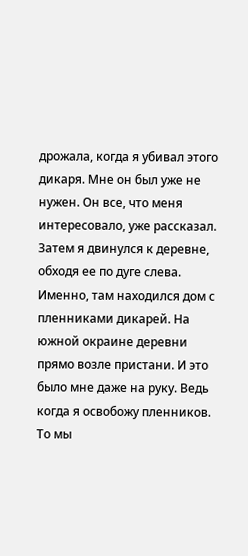дрожала, когда я убивал этого дикаря. Мне он был уже не нужен. Он все, что меня интересовало, уже рассказал.
Затем я двинулся к деревне, обходя ее по дуге слева. Именно, там находился дом с пленниками дикарей. На южной окраине деревни прямо возле пристани. И это было мне даже на руку. Ведь когда я освобожу пленников. То мы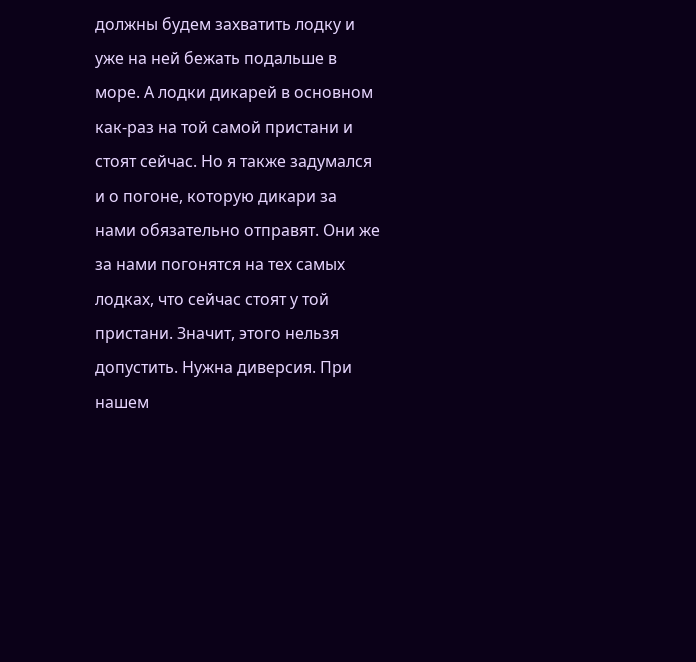должны будем захватить лодку и уже на ней бежать подальше в море. А лодки дикарей в основном как-раз на той самой пристани и стоят сейчас. Но я также задумался и о погоне, которую дикари за нами обязательно отправят. Они же за нами погонятся на тех самых лодках, что сейчас стоят у той пристани. Значит, этого нельзя допустить. Нужна диверсия. При нашем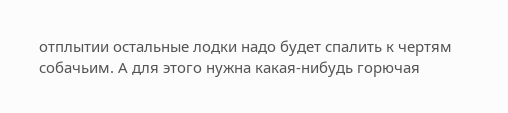отплытии остальные лодки надо будет спалить к чертям собачьим. А для этого нужна какая-нибудь горючая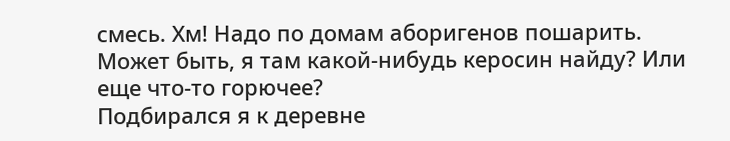смесь. Хм! Надо по домам аборигенов пошарить. Может быть, я там какой-нибудь керосин найду? Или еще что-то горючее?
Подбирался я к деревне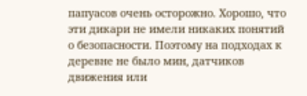папуасов очень осторожно. Хорошо, что эти дикари не имели никаких понятий о безопасности. Поэтому на подходах к деревне не было мин, датчиков движения или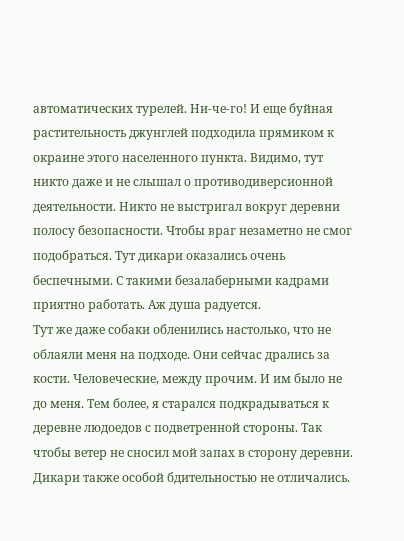автоматических турелей. Ни-че-го! И еще буйная растительность джунглей подходила прямиком к окраине этого населенного пункта. Видимо, тут никто даже и не слышал о противодиверсионной деятельности. Никто не выстригал вокруг деревни полосу безопасности. Чтобы враг незаметно не смог подобраться. Тут дикари оказались очень беспечными. С такими безалаберными кадрами приятно работать. Аж душа радуется.
Тут же даже собаки обленились настолько, что не облаяли меня на подходе. Они сейчас дрались за кости. Человеческие, между прочим. И им было не до меня. Тем более, я старался подкрадываться к деревне людоедов с подветренной стороны. Так чтобы ветер не сносил мой запах в сторону деревни. Дикари также особой бдительностью не отличались.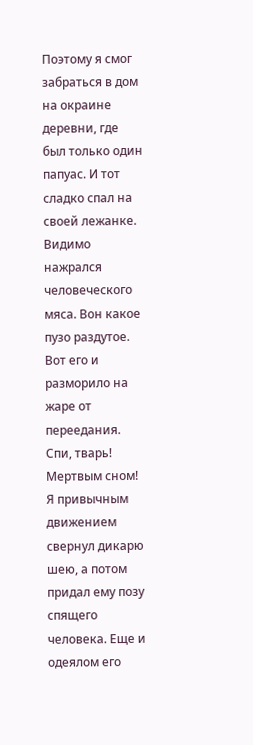Поэтому я смог забраться в дом на окраине деревни, где был только один папуас. И тот сладко спал на своей лежанке. Видимо нажрался человеческого мяса. Вон какое пузо раздутое. Вот его и разморило на жаре от переедания. Спи, тварь! Мертвым сном! Я привычным движением свернул дикарю шею, а потом придал ему позу спящего человека. Еще и одеялом его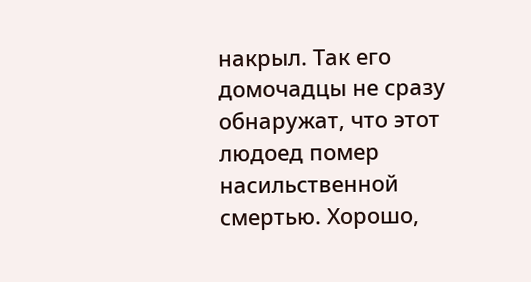накрыл. Так его домочадцы не сразу обнаружат, что этот людоед помер насильственной смертью. Хорошо,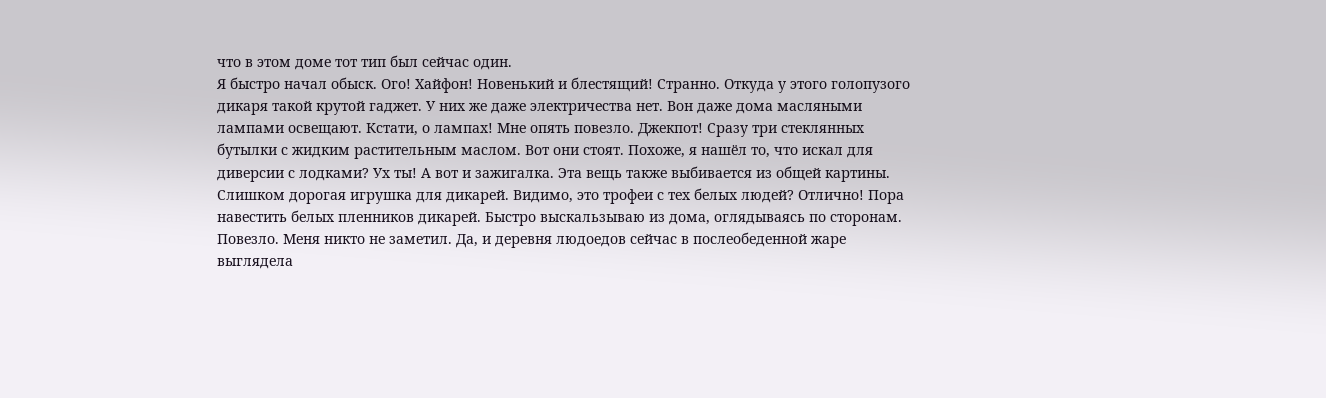что в этом доме тот тип был сейчас один.
Я быстро начал обыск. Ого! Хайфон! Новенький и блестящий! Странно. Откуда у этого голопузого дикаря такой крутой гаджет. У них же даже электричества нет. Вон даже дома масляными лампами освещают. Кстати, о лампах! Мне опять повезло. Джекпот! Сразу три стеклянных бутылки с жидким растительным маслом. Вот они стоят. Похоже, я нашёл то, что искал для диверсии с лодками? Ух ты! А вот и зажигалка. Эта вещь также выбивается из общей картины. Слишком дорогая игрушка для дикарей. Видимо, это трофеи с тех белых людей? Отлично! Пора навестить белых пленников дикарей. Быстро выскальзываю из дома, оглядываясь по сторонам. Повезло. Меня никто не заметил. Да, и деревня людоедов сейчас в послеобеденной жаре выглядела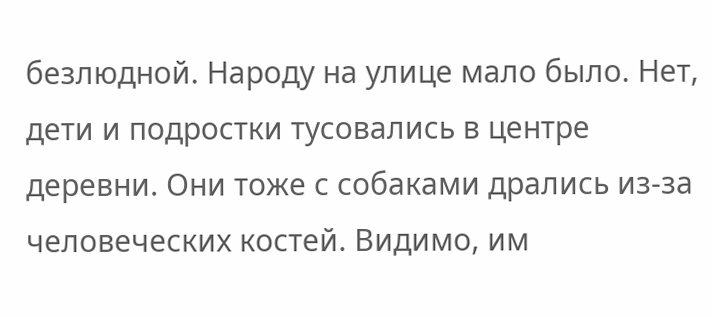безлюдной. Народу на улице мало было. Нет, дети и подростки тусовались в центре деревни. Они тоже с собаками дрались из-за человеческих костей. Видимо, им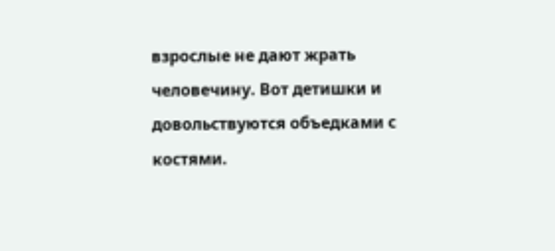взрослые не дают жрать человечину. Вот детишки и довольствуются объедками с костями.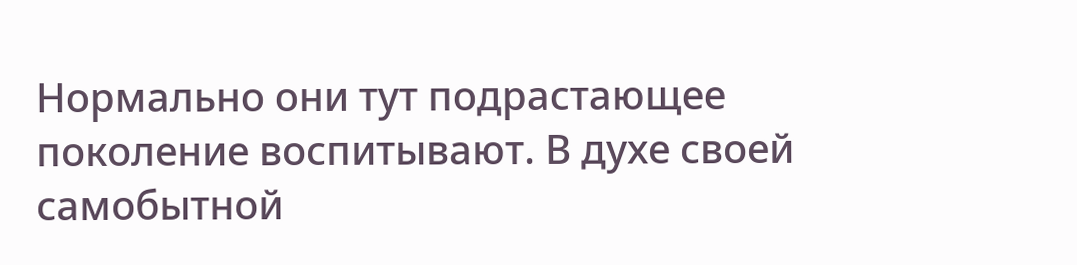Нормально они тут подрастающее поколение воспитывают. В духе своей самобытной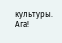культуры. Ага!